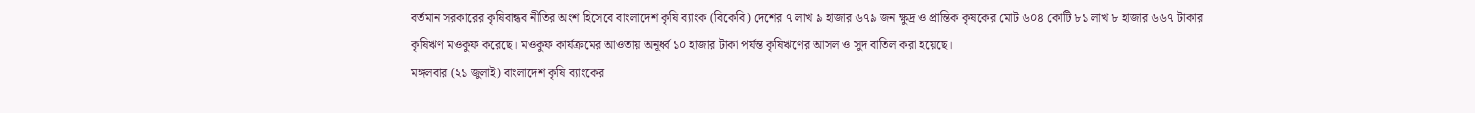বর্তমান সরকারের কৃষিবান্ধব নীতির অংশ হিসেবে বাংলাদেশ কৃষি ব্যাংক (বিকেবি) দেশের ৭ লাখ ৯ হাজার ৬৭৯ জন ক্ষুদ্র ও প্রান্তিক কৃষকের মোট ৬০৪ কোটি ৮১ লাখ ৮ হাজার ৬৬৭ টাকার কৃষিঋণ মওকুফ করেছে। মওকুফ কার্যক্রমের আওতায় অনূর্ধ্ব ১০ হাজার টাকা পর্যন্ত কৃষিঋণের আসল ও সুদ বাতিল করা হয়েছে।
মঙ্গলবার (২১ জুলাই) বাংলাদেশ কৃষি ব্যাংকের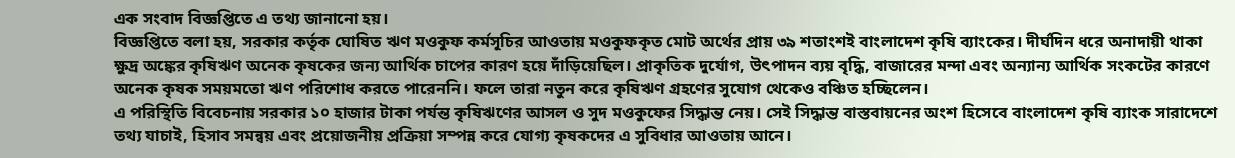এক সংবাদ বিজ্ঞপ্তিতে এ তথ্য জানানো হয়।
বিজ্ঞপ্তিতে বলা হয়, সরকার কর্তৃক ঘোষিত ঋণ মওকুফ কর্মসূচির আওতায় মওকুফকৃত মোট অর্থের প্রায় ৩৯ শতাংশই বাংলাদেশ কৃষি ব্যাংকের। দীর্ঘদিন ধরে অনাদায়ী থাকা ক্ষুদ্র অঙ্কের কৃষিঋণ অনেক কৃষকের জন্য আর্থিক চাপের কারণ হয়ে দাঁড়িয়েছিল। প্রাকৃতিক দুর্যোগ, উৎপাদন ব্যয় বৃদ্ধি, বাজারের মন্দা এবং অন্যান্য আর্থিক সংকটের কারণে অনেক কৃষক সময়মতো ঋণ পরিশোধ করতে পারেননি। ফলে তারা নতুন করে কৃষিঋণ গ্রহণের সুযোগ থেকেও বঞ্চিত হচ্ছিলেন।
এ পরিস্থিতি বিবেচনায় সরকার ১০ হাজার টাকা পর্যন্ত কৃষিঋণের আসল ও সুদ মওকুফের সিদ্ধান্ত নেয়। সেই সিদ্ধান্ত বাস্তবায়নের অংশ হিসেবে বাংলাদেশ কৃষি ব্যাংক সারাদেশে তথ্য যাচাই, হিসাব সমন্বয় এবং প্রয়োজনীয় প্রক্রিয়া সম্পন্ন করে যোগ্য কৃষকদের এ সুবিধার আওতায় আনে।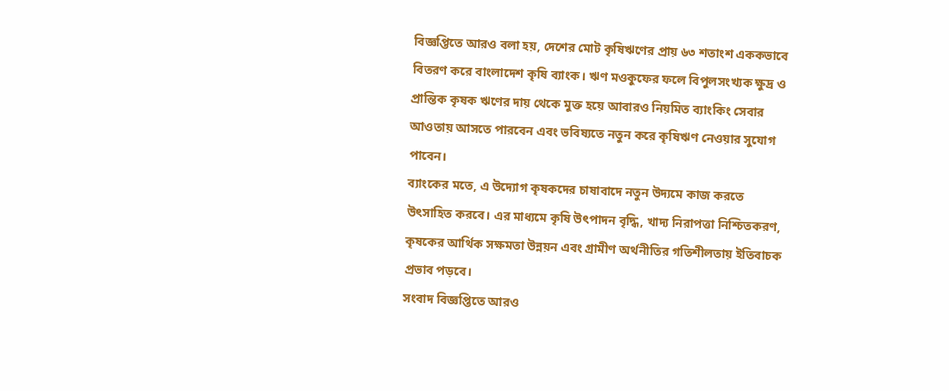বিজ্ঞপ্তিতে আরও বলা হয়, দেশের মোট কৃষিঋণের প্রায় ৬৩ শতাংশ এককভাবে বিতরণ করে বাংলাদেশ কৃষি ব্যাংক। ঋণ মওকুফের ফলে বিপুলসংখ্যক ক্ষুদ্র ও প্রান্তিক কৃষক ঋণের দায় থেকে মুক্ত হয়ে আবারও নিয়মিত ব্যাংকিং সেবার আওতায় আসতে পারবেন এবং ভবিষ্যতে নতুন করে কৃষিঋণ নেওয়ার সুযোগ পাবেন।
ব্যাংকের মতে, এ উদ্যোগ কৃষকদের চাষাবাদে নতুন উদ্যমে কাজ করতে উৎসাহিত করবে। এর মাধ্যমে কৃষি উৎপাদন বৃদ্ধি, খাদ্য নিরাপত্তা নিশ্চিতকরণ, কৃষকের আর্থিক সক্ষমতা উন্নয়ন এবং গ্রামীণ অর্থনীতির গতিশীলতায় ইতিবাচক প্রভাব পড়বে।
সংবাদ বিজ্ঞপ্তিতে আরও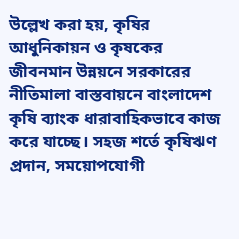উল্লেখ করা হয়, কৃষির আধুনিকায়ন ও কৃষকের জীবনমান উন্নয়নে সরকারের নীতিমালা বাস্তবায়নে বাংলাদেশ কৃষি ব্যাংক ধারাবাহিকভাবে কাজ করে যাচ্ছে। সহজ শর্তে কৃষিঋণ প্রদান, সময়োপযোগী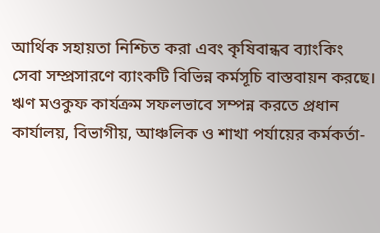আর্থিক সহায়তা নিশ্চিত করা এবং কৃষিবান্ধব ব্যাংকিং সেবা সম্প্রসারণে ব্যাংকটি বিভিন্ন কর্মসূচি বাস্তবায়ন করছে। ঋণ মওকুফ কার্যক্রম সফলভাবে সম্পন্ন করতে প্রধান কার্যালয়, বিভাগীয়, আঞ্চলিক ও শাখা পর্যায়ের কর্মকর্তা-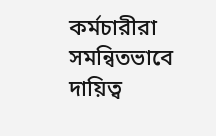কর্মচারীরা সমন্বিতভাবে দায়িত্ব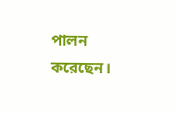পালন করেছেন।